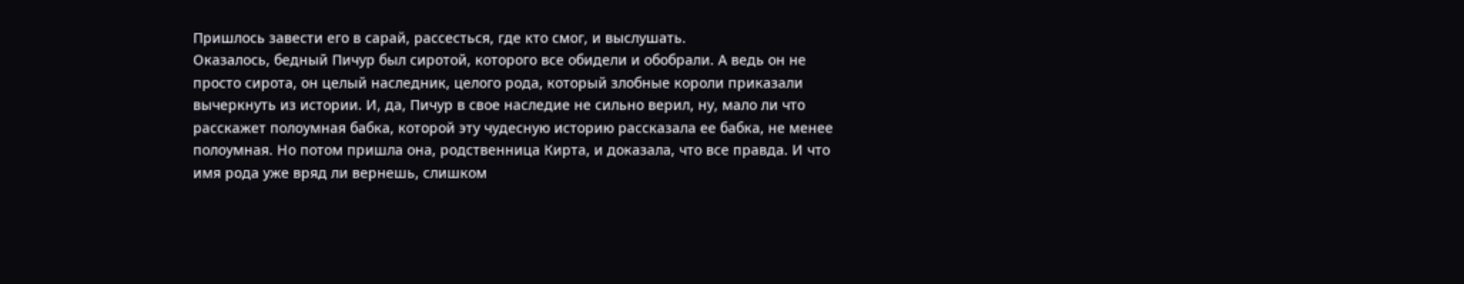Пришлось завести его в сарай, рассесться, где кто смог, и выслушать.
Оказалось, бедный Пичур был сиротой, которого все обидели и обобрали. А ведь он не просто сирота, он целый наследник, целого рода, который злобные короли приказали вычеркнуть из истории. И, да, Пичур в свое наследие не сильно верил, ну, мало ли что расскажет полоумная бабка, которой эту чудесную историю рассказала ее бабка, не менее полоумная. Но потом пришла она, родственница Кирта, и доказала, что все правда. И что имя рода уже вряд ли вернешь, слишком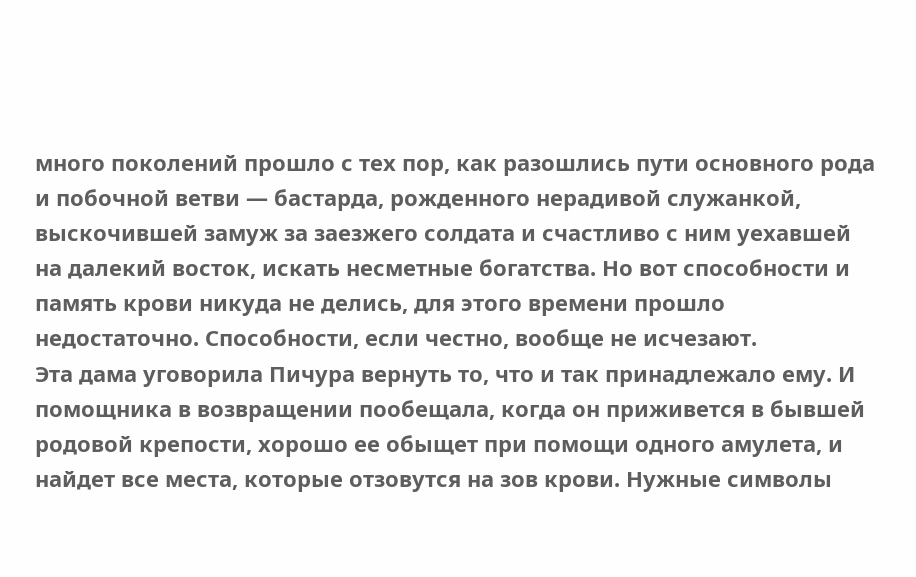много поколений прошло с тех пор, как разошлись пути основного рода и побочной ветви — бастарда, рожденного нерадивой служанкой, выскочившей замуж за заезжего солдата и счастливо с ним уехавшей на далекий восток, искать несметные богатства. Но вот способности и память крови никуда не делись, для этого времени прошло недостаточно. Способности, если честно, вообще не исчезают.
Эта дама уговорила Пичура вернуть то, что и так принадлежало ему. И помощника в возвращении пообещала, когда он приживется в бывшей родовой крепости, хорошо ее обыщет при помощи одного амулета, и найдет все места, которые отзовутся на зов крови. Нужные символы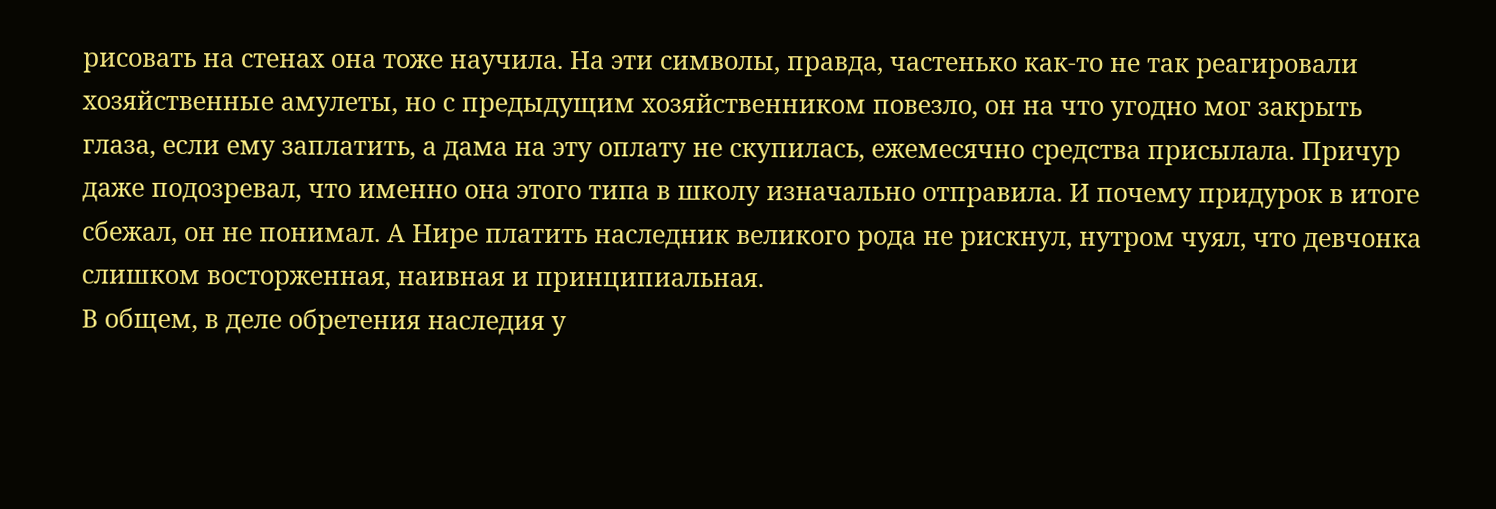рисовать на стенах она тоже научила. На эти символы, правда, частенько как-то не так реагировали хозяйственные амулеты, но с предыдущим хозяйственником повезло, он на что угодно мог закрыть глаза, если ему заплатить, а дама на эту оплату не скупилась, ежемесячно средства присылала. Причур даже подозревал, что именно она этого типа в школу изначально отправила. И почему придурок в итоге сбежал, он не понимал. А Нире платить наследник великого рода не рискнул, нутром чуял, что девчонка слишком восторженная, наивная и принципиальная.
В общем, в деле обретения наследия у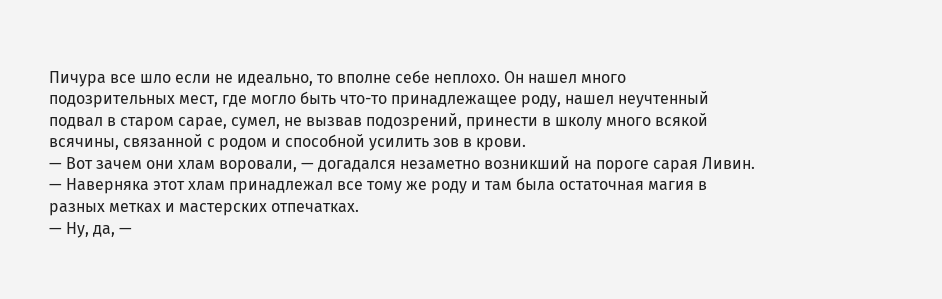Пичура все шло если не идеально, то вполне себе неплохо. Он нашел много подозрительных мест, где могло быть что-то принадлежащее роду, нашел неучтенный подвал в старом сарае, сумел, не вызвав подозрений, принести в школу много всякой всячины, связанной с родом и способной усилить зов в крови.
— Вот зачем они хлам воровали, — догадался незаметно возникший на пороге сарая Ливин. — Наверняка этот хлам принадлежал все тому же роду и там была остаточная магия в разных метках и мастерских отпечатках.
— Ну, да, —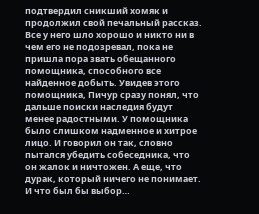подтвердил сникший хомяк и продолжил свой печальный рассказ.
Все у него шло хорошо и никто ни в чем его не подозревал, пока не пришла пора звать обещанного помощника, способного все найденное добыть. Увидев этого помощника, Пичур сразу понял, что дальше поиски наследия будут менее радостными. У помощника было слишком надменное и хитрое лицо. И говорил он так, словно пытался убедить собеседника, что он жалок и ничтожен. А еще, что дурак, который ничего не понимает. И что был бы выбор…